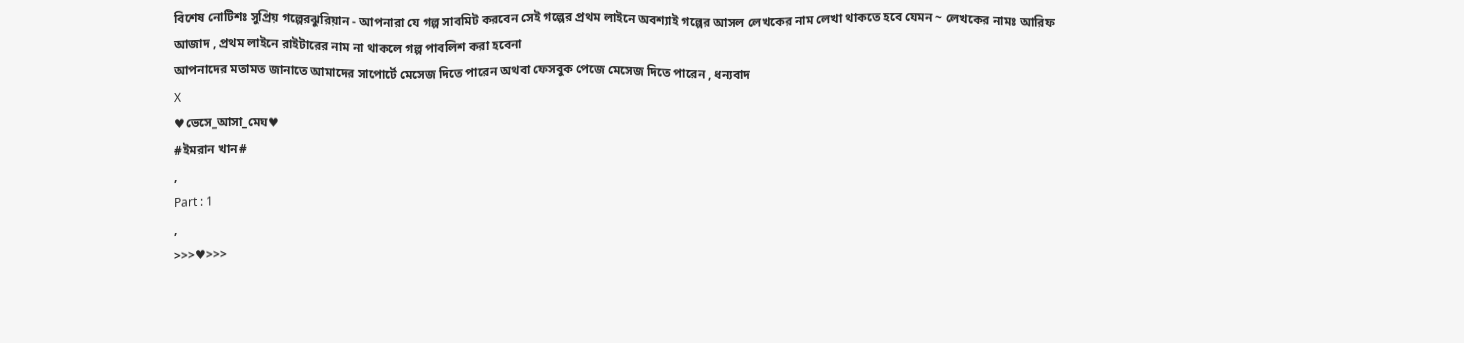বিশেষ নোটিশঃ সুপ্রিয় গল্পেরঝুরিয়ান - আপনারা যে গল্প সাবমিট করবেন সেই গল্পের প্রথম লাইনে অবশ্যাই গল্পের আসল লেখকের নাম লেখা থাকতে হবে যেমন ~ লেখকের নামঃ আরিফ আজাদ , প্রথম লাইনে রাইটারের নাম না থাকলে গল্প পাবলিশ করা হবেনা
আপনাদের মতামত জানাতে আমাদের সাপোর্টে মেসেজ দিতে পারেন অথবা ফেসবুক পেজে মেসেজ দিতে পারেন , ধন্যবাদ
X
♥ভেসে_আসা_মেঘ♥
#ইমরান খান#
,
Part : 1
,
>>>♥>>>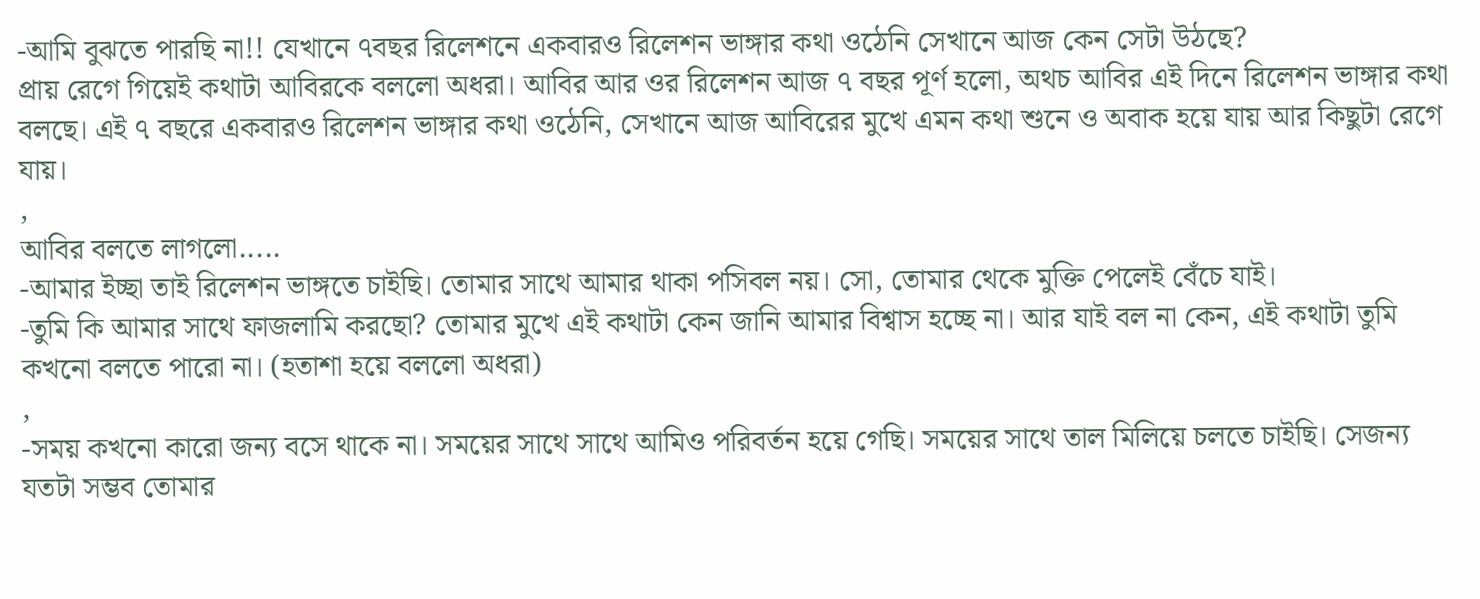-আমি বুঝতে পারছি না!! যেখানে ৭বছর রিলেশনে একবারও রিলেশন ভাঙ্গার কথা ওঠেনি সেখানে আজ কেন সেটা উঠছে?
প্রায় রেগে গিয়েই কথাটা আবিরকে বললো অধরা। আবির আর ওর রিলেশন আজ ৭ বছর পূর্ণ হলো, অথচ আবির এই দিনে রিলেশন ভাঙ্গার কথা বলছে। এই ৭ বছরে একবারও রিলেশন ভাঙ্গার কথা ওঠেনি, সেখানে আজ আবিরের মুখে এমন কথা শুনে ও অবাক হয়ে যায় আর কিছুটা রেগে যায়।
,
আবির বলতে লাগলো.....
-আমার ইচ্ছা তাই রিলেশন ভাঙ্গতে চাইছি। তোমার সাথে আমার থাকা পসিবল নয়। সো, তোমার থেকে মুক্তি পেলেই বেঁচে যাই।
-তুমি কি আমার সাথে ফাজলামি করছো? তোমার মুখে এই কথাটা কেন জানি আমার বিশ্বাস হচ্ছে না। আর যাই বল না কেন, এই কথাটা তুমি কখনো বলতে পারো না। (হতাশা হয়ে বললো অধরা)
,
-সময় কখনো কারো জন্য বসে থাকে না। সময়ের সাথে সাথে আমিও পরিবর্তন হয়ে গেছি। সময়ের সাথে তাল মিলিয়ে চলতে চাইছি। সেজন্য যতটা সম্ভব তোমার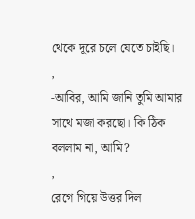থেকে দূরে চলে যেতে চাইছি।
,
-আবির, আমি জানি তুমি আমার সাথে মজা করছো। কি ঠিক বললাম না, আমি?
,
রেগে গিয়ে উত্তর দিল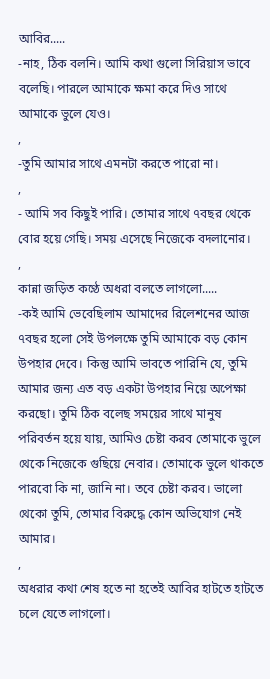আবির.....
-নাহ, ঠিক বলনি। আমি কথা গুলো সিরিয়াস ভাবে বলেছি। পারলে আমাকে ক্ষমা করে দিও সাথে আমাকে ভুলে যেও।
,
-তুমি আমার সাথে এমনটা করতে পারো না।
,
- আমি সব কিছুই পারি। তোমার সাথে ৭বছর থেকে বোর হয়ে গেছি। সময় এসেছে নিজেকে বদলানোর।
,
কান্না জড়িত কণ্ঠে অধরা বলতে লাগলো.....
-কই আমি ভেবেছিলাম আমাদের রিলেশনের আজ ৭বছর হলো সেই উপলক্ষে তুমি আমাকে বড় কোন উপহার দেবে। কিন্তু আমি ভাবতে পারিনি যে, তুমি আমার জন্য এত বড় একটা উপহার নিয়ে অপেক্ষা করছো। তুমি ঠিক বলেছ সময়ের সাথে মানুষ পরিবর্তন হয়ে যায়, আমিও চেষ্টা করব তোমাকে ভুলে থেকে নিজেকে গুছিয়ে নেবার। তোমাকে ভুলে থাকতে পারবো কি না, জানি না। তবে চেষ্টা করব। ভালো থেকো তুমি, তোমার বিরুদ্ধে কোন অভিযোগ নেই আমার।
,
অধরার কথা শেষ হতে না হতেই আবির হাটতে হাটতে চলে যেতে লাগলো।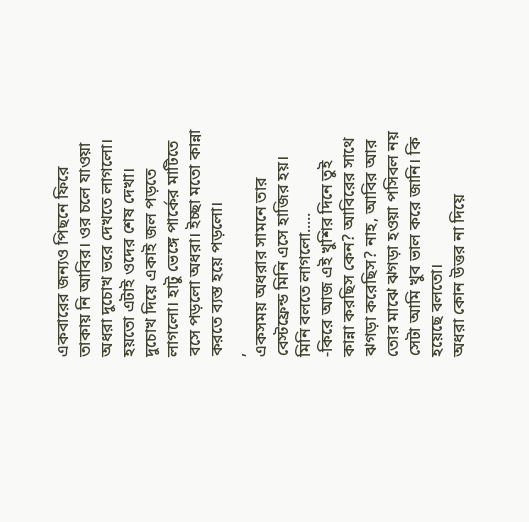একবারের জন্যও পিছনে ফিরে তাকায় নি আবির। ওর চলে যাওয়া অধরা দুচোখ ভরে দেখতে লাগলো। হয়তো এটাই ওদের শেষ দেখা। দুচোখ দিয়ে একাই জল পড়তে লাগলো। হাটু ভেঙ্গে পার্কের মাটিতে বসে পড়লো অধরা। ইচ্ছা মতো কান্না করতে ব্যস্ত হয়ে পড়লো।
,
একসময় অধরার সামনে তার বেস্টফ্রেন্ড মিনি এসে হাজির হয়।
মিনি বলতে লাগলো.....
-কিরে আজ এই খুশির দিনে তুই কান্না করছিস কেন? আবিরের সাথে ঝগড়া করেছিস? নাহ, আবির আর তোর মাঝে ঝগড়া হওয়া পসিবল নয় সেটা আমি খুব ভাল করে জানি। কি হয়েছে বলতো।
অধরা কোন উত্তর না দিয়ে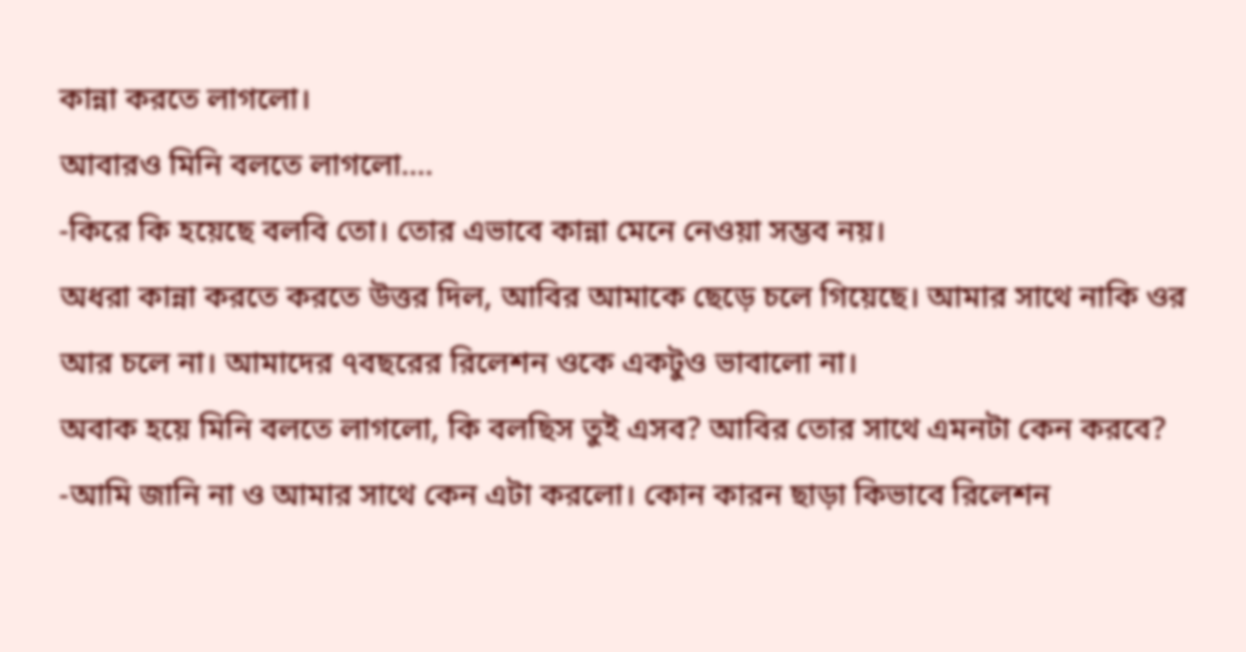কান্না করতে লাগলো।
আবারও মিনি বলতে লাগলো....
-কিরে কি হয়েছে বলবি তো। তোর এভাবে কান্না মেনে নেওয়া সম্ভব নয়।
অধরা কান্না করতে করতে উত্তর দিল, আবির আমাকে ছেড়ে চলে গিয়েছে। আমার সাথে নাকি ওর আর চলে না। আমাদের ৭বছরের রিলেশন ওকে একটুও ভাবালো না।
অবাক হয়ে মিনি বলতে লাগলো, কি বলছিস তুই এসব? আবির তোর সাথে এমনটা কেন করবে?
-আমি জানি না ও আমার সাথে কেন এটা করলো। কোন কারন ছাড়া কিভাবে রিলেশন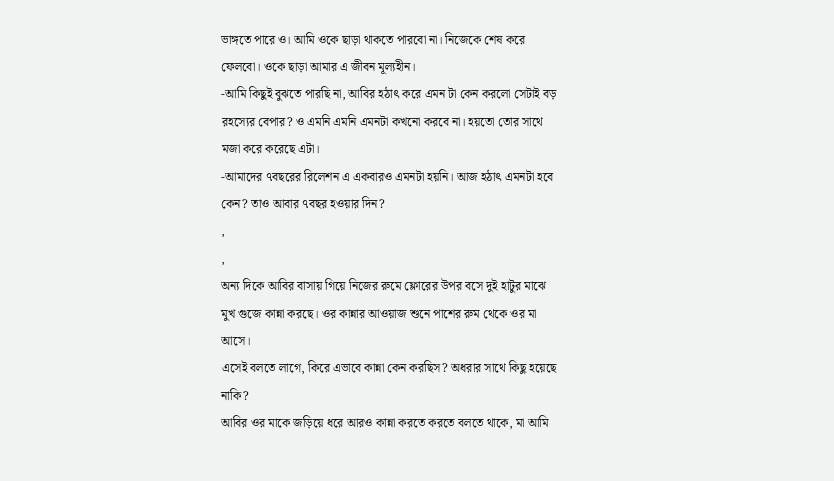ভাঙ্গতে পারে ও। আমি ওকে ছাড়া থাকতে পারবো না। নিজেকে শেষ করে ফেলবো। ওকে ছাড়া আমার এ জীবন মূল্যহীন।
-আমি কিছুই বুঝতে পারছি না, আবির হঠাৎ করে এমন টা কেন করলো সেটাই বড় রহস্যের বেপার? ও এমনি এমনি এমনটা কখনো করবে না। হয়তো তোর সাথে মজা করে করেছে এটা।
-আমাদের ৭বছরের রিলেশন এ একবারও এমনটা হয়নি। আজ হঠাৎ এমনটা হবে কেন? তাও আবার ৭বছর হওয়ার দিন?
,
,
অন্য দিকে আবির বাসায় গিয়ে নিজের রুমে ফ্লোরের উপর বসে দুই হাটুর মাঝে মুখ গুজে কান্না করছে। ওর কান্নার আওয়াজ শুনে পাশের রুম থেকে ওর মা আসে।
এসেই বলতে লাগে, কিরে এভাবে কান্না কেন করছিস? অধরার সাথে কিছু হয়েছে নাকি?
আবির ওর মাকে জড়িয়ে ধরে আরও কান্না করতে করতে বলতে থাকে, মা আমি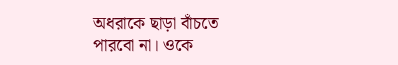অধরাকে ছাড়া বাঁচতে পারবো না। ওকে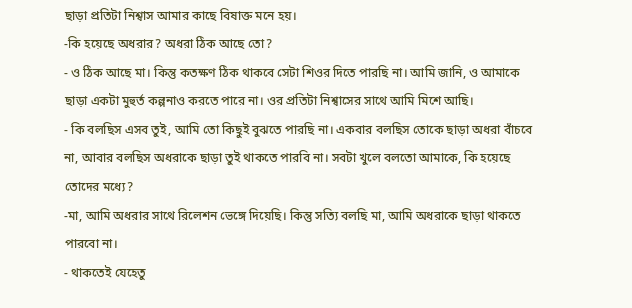ছাড়া প্রতিটা নিশ্বাস আমার কাছে বিষাক্ত মনে হয়।
-কি হয়েছে অধরার? অধরা ঠিক আছে তো?
- ও ঠিক আছে মা। কিন্তু কতক্ষণ ঠিক থাকবে সেটা শিওর দিতে পারছি না। আমি জানি, ও আমাকে ছাড়া একটা মুহুর্ত কল্পনাও করতে পারে না। ওর প্রতিটা নিশ্বাসের সাথে আমি মিশে আছি।
- কি বলছিস এসব তুই, আমি তো কিছুই বুঝতে পারছি না। একবার বলছিস তোকে ছাড়া অধরা বাঁচবে না, আবার বলছিস অধরাকে ছাড়া তুই থাকতে পারবি না। সবটা খুলে বলতো আমাকে, কি হয়েছে তোদের মধ্যে?
-মা, আমি অধরার সাথে রিলেশন ভেঙ্গে দিয়েছি। কিন্তু সত্যি বলছি মা, আমি অধরাকে ছাড়া থাকতে পারবো না।
- থাকতেই যেহেতু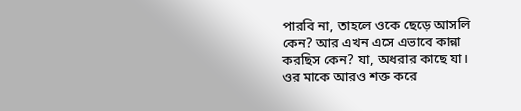পারবি না, তাহলে ওকে ছেড়ে আসলি কেন? আর এখন এসে এভাবে কান্না করছিস কেন? যা, অধরার কাছে যা।
ওর মাকে আরও শক্ত করে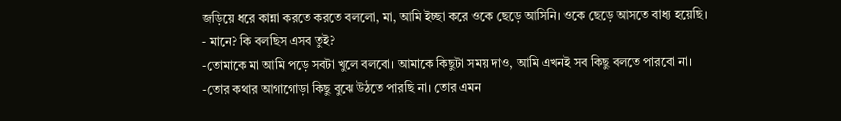জড়িয়ে ধরে কান্না করতে করতে বললো, মা, আমি ইচ্ছা করে ওকে ছেড়ে আসিনি। ওকে ছেড়ে আসতে বাধ্য হয়েছি।
- মানে? কি বলছিস এসব তুই?
-তোমাকে মা আমি পড়ে সবটা খুলে বলবো। আমাকে কিছুটা সময় দাও, আমি এখনই সব কিছু বলতে পারবো না।
-তোর কথার আগাগোড়া কিছু বুঝে উঠতে পারছি না। তোর এমন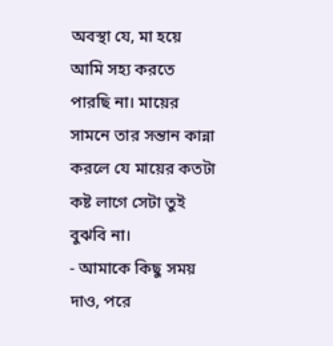অবস্থা যে, মা হয়ে আমি সহ্য করতে পারছি না। মায়ের সামনে তার সন্তান কান্না করলে যে মায়ের কতটা কষ্ট লাগে সেটা তুই বুঝবি না।
- আমাকে কিছু সময় দাও, পরে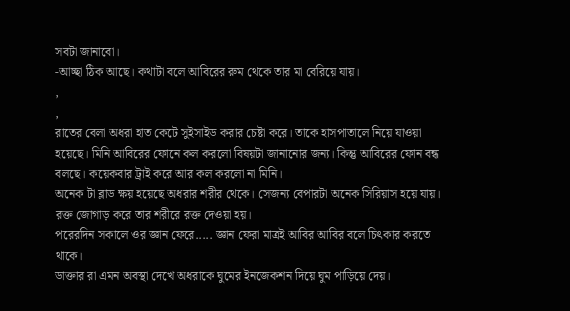সবটা জানাবো।
-আচ্ছা ঠিক আছে। কথাটা বলে আবিরের রুম থেকে তার মা বেরিয়ে যায়।
,
,
রাতের বেলা অধরা হাত কেটে সুইসাইড করার চেষ্টা করে। তাকে হাসপাতালে নিয়ে যাওয়া হয়েছে। মিনি আবিরের ফোনে কল করলো বিষয়টা জানানোর জন্য। কিন্তু আবিরের ফোন বন্ধ বলছে। কয়েকবার ট্রাই করে আর কল করলো না মিনি।
অনেক টা ব্লাড ক্ষয় হয়েছে অধরার শরীর থেকে। সেজন্য বেপারটা অনেক সিরিয়াস হয়ে যায়। রক্ত জোগাড় করে তার শরীরে রক্ত দেওয়া হয়।
পরেরদিন সকালে ওর জ্ঞান ফেরে..... জ্ঞান ফেরা মাত্রই আবির আবির বলে চিৎকার করতে থাকে।
ডাক্তার রা এমন অবস্থা দেখে অধরাকে ঘুমের ইনজেকশন দিয়ে ঘুম পাড়িয়ে দেয়।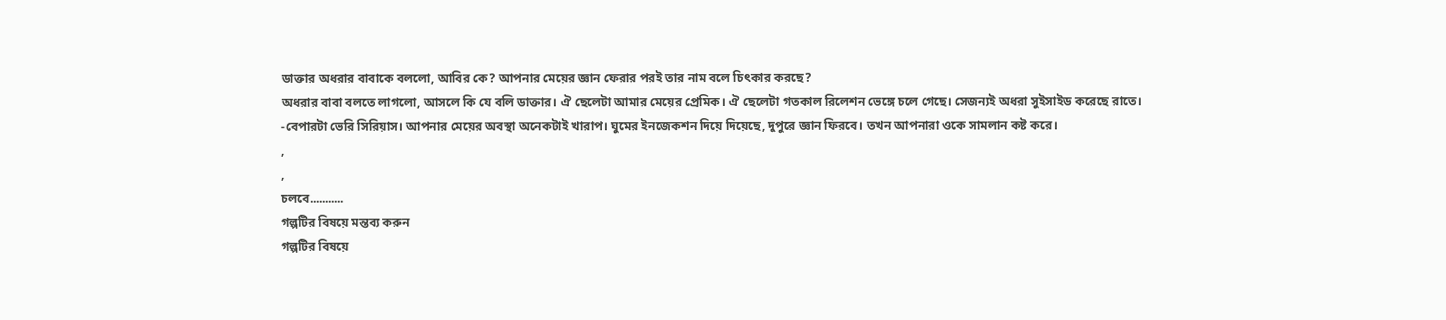ডাক্তার অধরার বাবাকে বললো, আবির কে? আপনার মেয়ের জ্ঞান ফেরার পরই তার নাম বলে চিৎকার করছে?
অধরার বাবা বলতে লাগলো, আসলে কি যে বলি ডাক্তার। ঐ ছেলেটা আমার মেয়ের প্রেমিক। ঐ ছেলেটা গতকাল রিলেশন ভেঙ্গে চলে গেছে। সেজন্যই অধরা সুইসাইড করেছে রাতে।
-বেপারটা ভেরি সিরিয়াস। আপনার মেয়ের অবস্থা অনেকটাই খারাপ। ঘুমের ইনজেকশন দিয়ে দিয়েছে, দুপুরে জ্ঞান ফিরবে। তখন আপনারা ওকে সামলান কষ্ট করে।
,
,
চলবে...........
গল্পটির বিষয়ে মন্তব্য করুন
গল্পটির বিষয়ে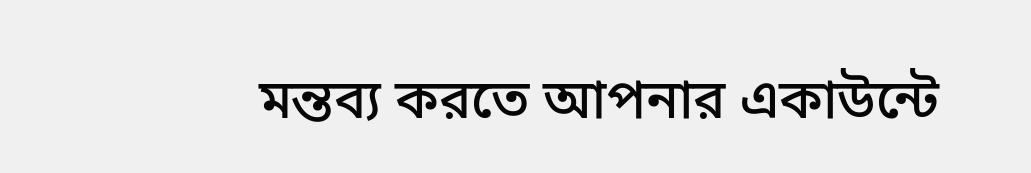মন্তব্য করতে আপনার একাউন্টে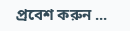প্রবেশ করুন ...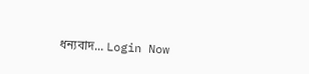ধন্যবাদ... Login Now